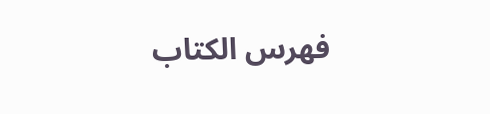فهرس الكتاب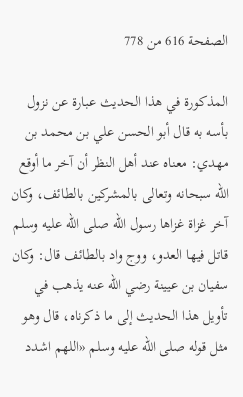الصفحة 616 من 778

المذكورة في هذا الحديث عبارة عن نزول بأسه به قال أبو الحسن علي بن محمد بن مهدي: معناه عند أهل النظر أن آخر ما أوقع اللّه سبحانه وتعالى بالمشركين بالطائف، وكان آخر غزاة غزاها رسول اللّه صلى اللّه عليه وسلم قاتل فيها العدو، ووج واد بالطائف قال: وكان سفيان بن عيينة رضي اللّه عنه يذهب في تأويل هذا الحديث إلى ما ذكرناه، قال وهو مثل قوله صلى اللّه عليه وسلم «اللهم اشدد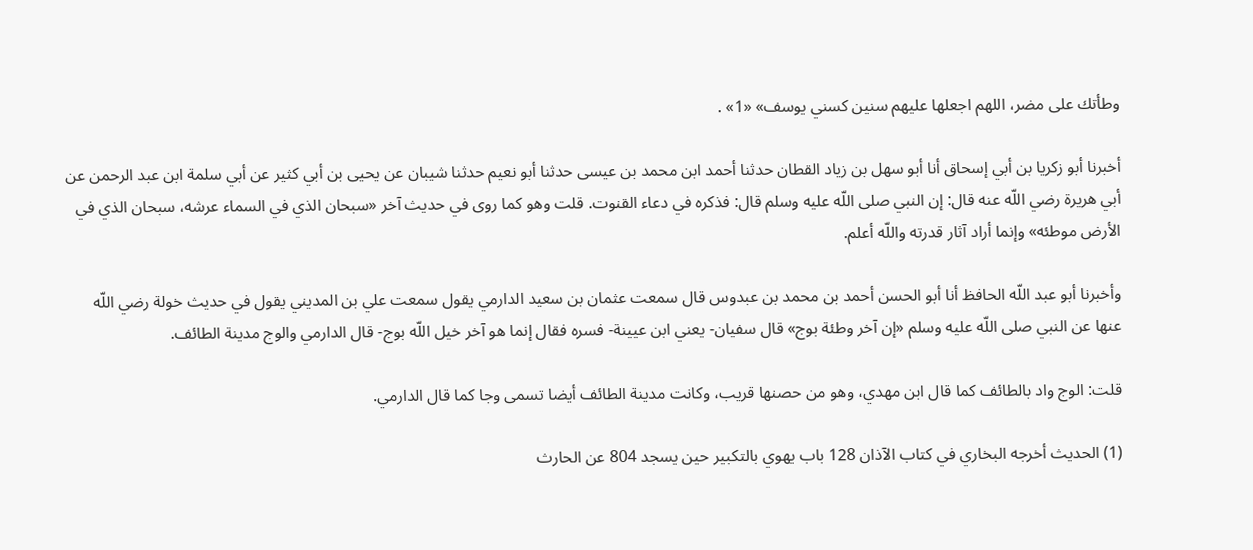وطأتك على مضر، اللهم اجعلها عليهم سنين كسني يوسف» «1» .

أخبرنا أبو زكريا بن أبي إسحاق أنا أبو سهل بن زياد القطان حدثنا أحمد ابن محمد بن عيسى حدثنا أبو نعيم حدثنا شيبان عن يحيى بن أبي كثير عن أبي سلمة ابن عبد الرحمن عن أبي هريرة رضي اللّه عنه قال: إن النبي صلى اللّه عليه وسلم قال: فذكره في دعاء القنوت. قلت وهو كما روى في حديث آخر «سبحان الذي في السماء عرشه، سبحان الذي في الأرض موطئه» وإنما أراد آثار قدرته واللّه أعلم.

وأخبرنا أبو عبد اللّه الحافظ أنا أبو الحسن أحمد بن محمد بن عبدوس قال سمعت عثمان بن سعيد الدارمي يقول سمعت علي بن المديني يقول في حديث خولة رضي اللّه عنها عن النبي صلى اللّه عليه وسلم «إن آخر وطئة بوج» قال سفيان- يعني ابن عيينة- فسره فقال إنما هو آخر خيل اللّه بوج- قال الدارمي والوج مدينة الطائف.

قلت: الوج واد بالطائف كما قال ابن مهدي، وهو من حصنها قريب، وكانت مدينة الطائف أيضا تسمى وجا كما قال الدارمي.

(1) الحديث أخرجه البخاري في كتاب الآذان 128 باب يهوي بالتكبير حين يسجد 804 عن الحارث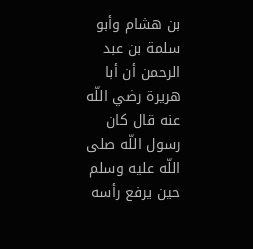بن هشام وأبو سلمة بن عبد الرحمن أن أبا هريرة رضي اللّه عنه قال كان رسول اللّه صلى اللّه عليه وسلم حين يرفع رأسه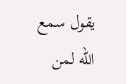يقول سمع اللّه لمن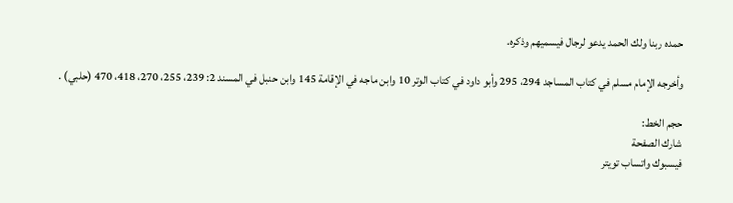حمده ربنا ولك الحمد يدعو لرجال فيسميهم وذكره.

وأخرجه الإمام مسلم في كتاب المساجد 294، 295 وأبو داود في كتاب الوتر 10 وابن ماجه في الإقامة 145 وابن حنبل في المسند 2: 239، 255، 270، 418، 470 (حلبي) .

حجم الخط:
شارك الصفحة
فيسبوك واتساب تويتر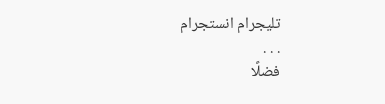تليجرام انستجرام
. . .
فضلًا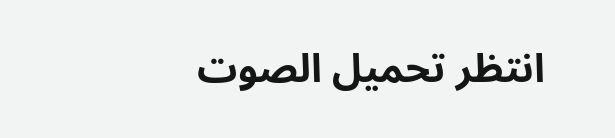انتظر تحميل الصوت